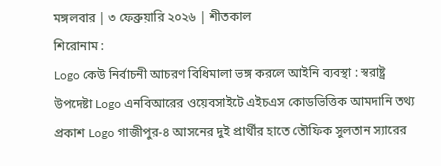মঙ্গলবার | ৩ ফেব্রুয়ারি ২০২৬ | শীতকাল
শিরোনাম :
Logo কেউ নির্বাচনী আচরণ বিধিমালা ভঙ্গ করলে আইনি ব্যবস্থা : স্বরাষ্ট্র উপদেষ্টা Logo এনবিআরের ওয়েবসাইটে এইচএস কোডভিত্তিক আমদানি তথ্য প্রকাশ Logo গাজীপুর-৪ আসনের দুই প্রার্থীর হাতে তৌফিক সুলতান স্যারের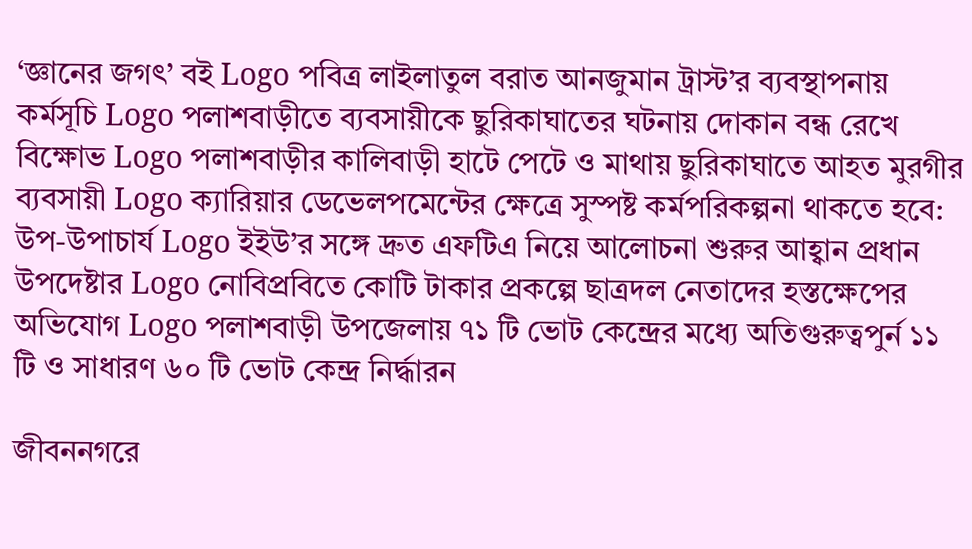‘জ্ঞানের জগৎ’ বই Logo পবিত্র লাইলাতুল বরাত আনজুমান ট্রাস্ট’র ব্যবস্থাপনায় কর্মসূচি Logo পলাশবাড়ীতে ব্যবসায়ীকে ছুরিকাঘাতের ঘটনায় দোকান বন্ধ রেখে বিক্ষোভ Logo পলাশবাড়ীর কালিবাড়ী হাটে পেটে ও মাথায় ছুরিকাঘাতে আহত মুরগীর ব্যবসায়ী Logo ক্যারিয়ার ডেভেলপমেন্টের ক্ষেত্রে সুস্পষ্ট কর্মপরিকল্পনা থাকতে হবে: উপ-উপাচার্য Logo ইইউ’র সঙ্গে দ্রুত এফটিএ নিয়ে আলোচনা শুরুর আহ্বান প্রধান উপদেষ্টার Logo নোবিপ্রবিতে কোটি টাকার প্রকল্পে ছাত্রদল নেতাদের হস্তক্ষেপের অভিযোগ Logo পলাশবাড়ী উপজেলায় ৭১ টি ভোট কেন্দ্রের মধ্যে অতিগুরুত্বপুর্ন ১১ টি ও সাধারণ ৬০ টি ভোট কেন্দ্র নির্দ্ধারন

জীবননগরে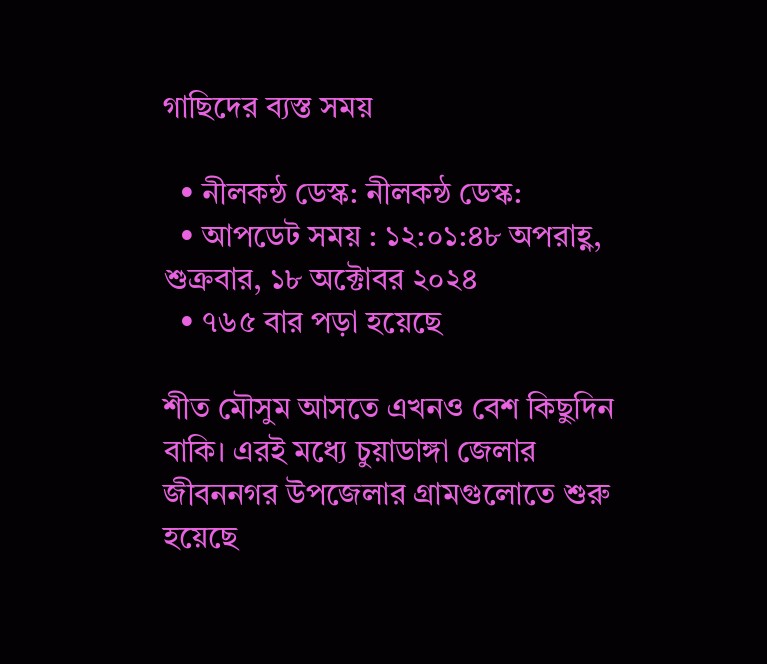গাছিদের ব্যস্ত সময়

  • নীলকন্ঠ ডেস্ক: নীলকন্ঠ ডেস্ক:
  • আপডেট সময় : ১২:০১:৪৮ অপরাহ্ণ, শুক্রবার, ১৮ অক্টোবর ২০২৪
  • ৭৬৫ বার পড়া হয়েছে

শীত মৌসুম আসতে এখনও বেশ কিছুদিন বাকি। এরই মধ্যে চুয়াডাঙ্গা জেলার  জীবননগর উপজেলার গ্রামগুলোতে শুরু হয়েছে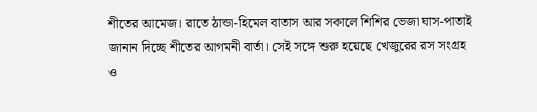শীতের আমেজ। রাতে ঠান্ডা-হিমেল বাতাস আর সকালে শিশির ভেজা ঘাস-পাতাই জানান দিচ্ছে শীতের আগমনী বার্তা। সেই সঙ্গে শুরু হয়েছে খেজুরের রস সংগ্রহ ও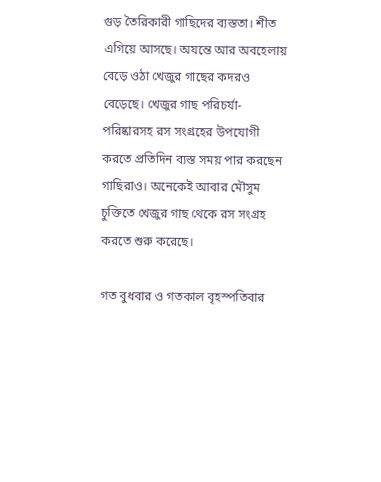গুড় তৈরিকারী গাছিদের ব্যস্ততা। শীত এগিয়ে আসছে। অযন্তে আর অবহেলায় বেড়ে ওঠা খেজুর গাছের কদরও বেড়েছে। খেজুর গাছ পরিচর্যা-পরিষ্কারসহ রস সংগ্রহের উপযোগী করতে প্রতিদিন ব্যস্ত সময় পার করছেন গাছিরাও। অনেকেই আবার মৌসুম চুক্তিতে খেজুর গাছ থেকে রস সংগ্রহ করতে শুরু করেছে।

গত বুধবার ও গতকাল বৃহস্পতিবার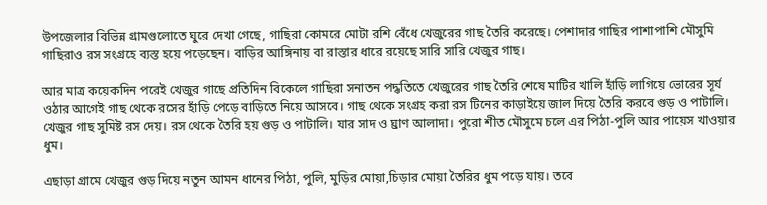উপজেলার বিভিন্ন গ্রামগুলোতে ঘুরে দেখা গেছে, গাছিরা কোমরে মোটা রশি বেঁধে খেজুরের গাছ তৈরি করেছে। পেশাদার গাছির পাশাপাশি মৌসুমি গাছিরাও রস সংগ্রহে ব্যস্ত হয়ে পড়েছেন। বাড়ির আঙ্গিনায় বা রাস্তার ধারে রয়েছে সারি সারি খেজুর গাছ।

আর মাত্র কয়েকদিন পরেই খেজুর গাছে প্রতিদিন বিকেলে গাছিরা সনাতন পদ্ধতিতে খেজুরের গাছ তৈরি শেষে মাটির খালি হাঁড়ি লাগিয়ে ভোরের সূর্য ওঠার আগেই গাছ থেকে রসের হাঁড়ি পেড়ে বাড়িতে নিয়ে আসবে। গাছ থেকে সংগ্রহ করা রস টিনের কাড়াইয়ে জাল দিয়ে তৈরি করবে গুড় ও পাটালি। খেজুর গাছ সুমিষ্ট রস দেয়। রস থেকে তৈরি হয় গুড় ও পাটালি। যার সাদ ও ঘ্রাণ আলাদা। পুরো শীত মৌসুমে চলে এর পিঠা-পুলি আর পায়েস খাওয়ার ধুম।

এছাড়া গ্রামে খেজুর গুড় দিয়ে নতুন আমন ধানের পিঠা, পুলি, মুড়ির মোয়া,চিড়ার মোয়া তৈরির ধুম পড়ে যায়। তবে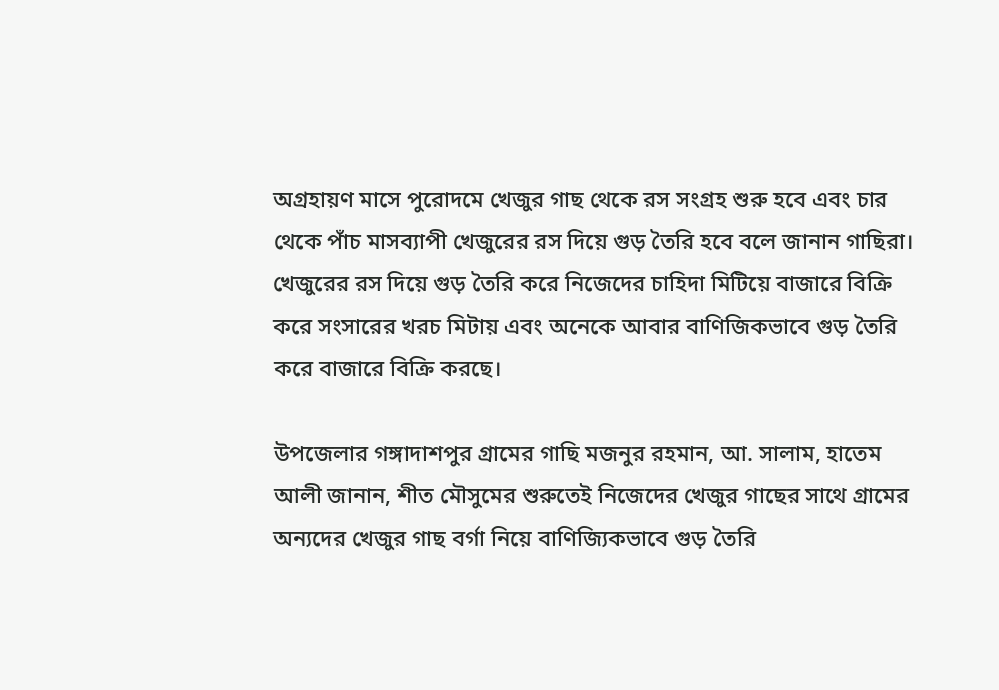অগ্রহায়ণ মাসে পুরোদমে খেজুর গাছ থেকে রস সংগ্রহ শুরু হবে এবং চার থেকে পাঁচ মাসব্যাপী খেজুরের রস দিয়ে গুড় তৈরি হবে বলে জানান গাছিরা। খেজুরের রস দিয়ে গুড় তৈরি করে নিজেদের চাহিদা মিটিয়ে বাজারে বিক্রি করে সংসারের খরচ মিটায় এবং অনেকে আবার বাণিজিকভাবে গুড় তৈরি  করে বাজারে বিক্রি করছে।

উপজেলার গঙ্গাদাশপুর গ্রামের গাছি মজনুর রহমান, আ. সালাম, হাতেম আলী জানান, শীত মৌসুমের শুরুতেই নিজেদের খেজুর গাছের সাথে গ্রামের অন্যদের খেজুর গাছ বর্গা নিয়ে বাণিজ্যিকভাবে গুড় তৈরি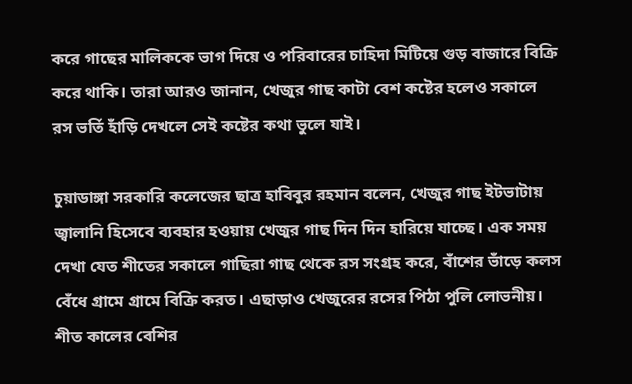করে গাছের মালিককে ভাগ দিয়ে ও পরিবারের চাহিদা মিটিয়ে গুড় বাজারে বিক্রি করে থাকি। তারা আরও জানান, খেজুর গাছ কাটা বেশ কষ্টের হলেও সকালে রস ভর্তি হাঁড়ি দেখলে সেই কষ্টের কথা ভুলে যাই।

চুয়াডাঙ্গা সরকারি কলেজের ছাত্র হাবিবুর রহমান বলেন, খেজুর গাছ ইটভাটায় জ্বালানি হিসেবে ব্যবহার হওয়ায় খেজুর গাছ দিন দিন হারিয়ে যাচ্ছে। এক সময় দেখা যেত শীতের সকালে গাছিরা গাছ থেকে রস সংগ্রহ করে, বাঁশের ভাঁড়ে কলস বেঁধে গ্রামে গ্রামে বিক্রি করত। এছাড়াও খেজুরের রসের পিঠা পুলি লোভনীয়। শীত কালের বেশির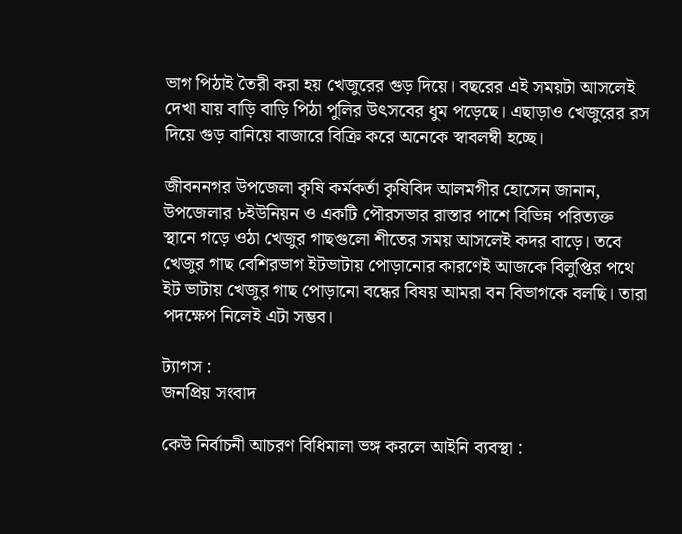ভাগ পিঠাই তৈরী করা হয় খেজুরের গুড় দিয়ে। বছরের এই সময়টা আসলেই দেখা যায় বাড়ি বাড়ি পিঠা পুলির উৎসবের ধুম পড়েছে। এছাড়াও খেজুরের রস দিয়ে গুড় বানিয়ে বাজারে বিক্রি করে অনেকে স্বাবলম্বী হচ্ছে।

জীবননগর উপজেলা কৃষি কর্মকর্তা কৃষিবিদ আলমগীর হোসেন জানান, উপজেলার ৮ইউনিয়ন ও একটি পৌরসভার রাস্তার পাশে বিভিন্ন পরিত্যক্ত স্থানে গড়ে ওঠা খেজুর গাছগুলো শীতের সময় আসলেই কদর বাড়ে। তবে খেজুর গাছ বেশিরভাগ ইটভাটায় পোড়ানোর কারণেই আজকে বিলুপ্তির পথে ইট ভাটায় খেজুর গাছ পোড়ানো বন্ধের বিষয় আমরা বন বিভাগকে বলছি। তারা পদক্ষেপ নিলেই এটা সম্ভব।

ট্যাগস :
জনপ্রিয় সংবাদ

কেউ নির্বাচনী আচরণ বিধিমালা ভঙ্গ করলে আইনি ব্যবস্থা :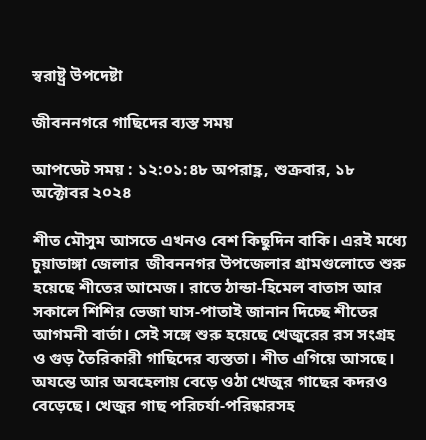স্বরাষ্ট্র উপদেষ্টা

জীবননগরে গাছিদের ব্যস্ত সময়

আপডেট সময় : ১২:০১:৪৮ অপরাহ্ণ, শুক্রবার, ১৮ অক্টোবর ২০২৪

শীত মৌসুম আসতে এখনও বেশ কিছুদিন বাকি। এরই মধ্যে চুয়াডাঙ্গা জেলার  জীবননগর উপজেলার গ্রামগুলোতে শুরু হয়েছে শীতের আমেজ। রাতে ঠান্ডা-হিমেল বাতাস আর সকালে শিশির ভেজা ঘাস-পাতাই জানান দিচ্ছে শীতের আগমনী বার্তা। সেই সঙ্গে শুরু হয়েছে খেজুরের রস সংগ্রহ ও গুড় তৈরিকারী গাছিদের ব্যস্ততা। শীত এগিয়ে আসছে। অযন্তে আর অবহেলায় বেড়ে ওঠা খেজুর গাছের কদরও বেড়েছে। খেজুর গাছ পরিচর্যা-পরিষ্কারসহ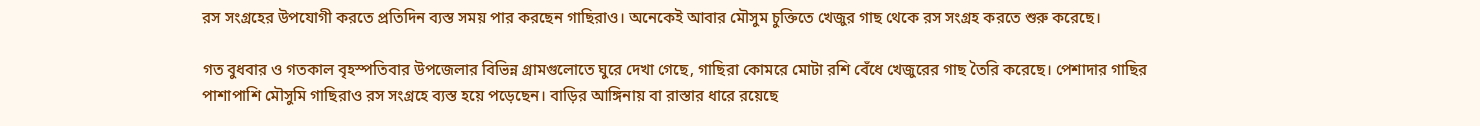রস সংগ্রহের উপযোগী করতে প্রতিদিন ব্যস্ত সময় পার করছেন গাছিরাও। অনেকেই আবার মৌসুম চুক্তিতে খেজুর গাছ থেকে রস সংগ্রহ করতে শুরু করেছে।

গত বুধবার ও গতকাল বৃহস্পতিবার উপজেলার বিভিন্ন গ্রামগুলোতে ঘুরে দেখা গেছে, গাছিরা কোমরে মোটা রশি বেঁধে খেজুরের গাছ তৈরি করেছে। পেশাদার গাছির পাশাপাশি মৌসুমি গাছিরাও রস সংগ্রহে ব্যস্ত হয়ে পড়েছেন। বাড়ির আঙ্গিনায় বা রাস্তার ধারে রয়েছে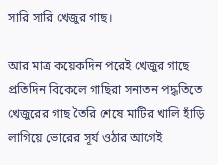সারি সারি খেজুর গাছ।

আর মাত্র কয়েকদিন পরেই খেজুর গাছে প্রতিদিন বিকেলে গাছিরা সনাতন পদ্ধতিতে খেজুরের গাছ তৈরি শেষে মাটির খালি হাঁড়ি লাগিয়ে ভোরের সূর্য ওঠার আগেই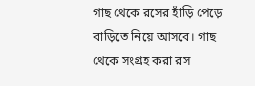গাছ থেকে রসের হাঁড়ি পেড়ে বাড়িতে নিয়ে আসবে। গাছ থেকে সংগ্রহ করা রস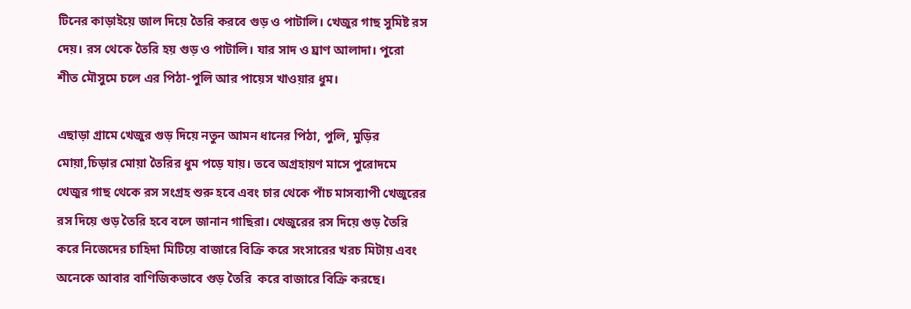টিনের কাড়াইয়ে জাল দিয়ে তৈরি করবে গুড় ও পাটালি। খেজুর গাছ সুমিষ্ট রস দেয়। রস থেকে তৈরি হয় গুড় ও পাটালি। যার সাদ ও ঘ্রাণ আলাদা। পুরো শীত মৌসুমে চলে এর পিঠা-পুলি আর পায়েস খাওয়ার ধুম।

এছাড়া গ্রামে খেজুর গুড় দিয়ে নতুন আমন ধানের পিঠা, পুলি, মুড়ির মোয়া,চিড়ার মোয়া তৈরির ধুম পড়ে যায়। তবে অগ্রহায়ণ মাসে পুরোদমে খেজুর গাছ থেকে রস সংগ্রহ শুরু হবে এবং চার থেকে পাঁচ মাসব্যাপী খেজুরের রস দিয়ে গুড় তৈরি হবে বলে জানান গাছিরা। খেজুরের রস দিয়ে গুড় তৈরি করে নিজেদের চাহিদা মিটিয়ে বাজারে বিক্রি করে সংসারের খরচ মিটায় এবং অনেকে আবার বাণিজিকভাবে গুড় তৈরি  করে বাজারে বিক্রি করছে।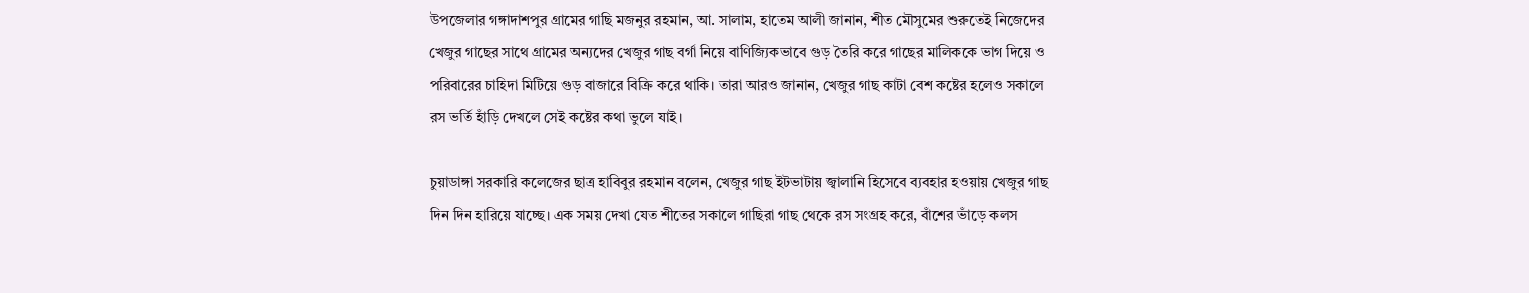উপজেলার গঙ্গাদাশপুর গ্রামের গাছি মজনুর রহমান, আ. সালাম, হাতেম আলী জানান, শীত মৌসুমের শুরুতেই নিজেদের খেজুর গাছের সাথে গ্রামের অন্যদের খেজুর গাছ বর্গা নিয়ে বাণিজ্যিকভাবে গুড় তৈরি করে গাছের মালিককে ভাগ দিয়ে ও পরিবারের চাহিদা মিটিয়ে গুড় বাজারে বিক্রি করে থাকি। তারা আরও জানান, খেজুর গাছ কাটা বেশ কষ্টের হলেও সকালে রস ভর্তি হাঁড়ি দেখলে সেই কষ্টের কথা ভুলে যাই।

চুয়াডাঙ্গা সরকারি কলেজের ছাত্র হাবিবুর রহমান বলেন, খেজুর গাছ ইটভাটায় জ্বালানি হিসেবে ব্যবহার হওয়ায় খেজুর গাছ দিন দিন হারিয়ে যাচ্ছে। এক সময় দেখা যেত শীতের সকালে গাছিরা গাছ থেকে রস সংগ্রহ করে, বাঁশের ভাঁড়ে কলস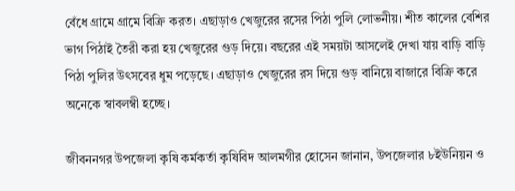বেঁধে গ্রামে গ্রামে বিক্রি করত। এছাড়াও খেজুরের রসের পিঠা পুলি লোভনীয়। শীত কালের বেশির ভাগ পিঠাই তৈরী করা হয় খেজুরের গুড় দিয়ে। বছরের এই সময়টা আসলেই দেখা যায় বাড়ি বাড়ি পিঠা পুলির উৎসবের ধুম পড়েছে। এছাড়াও খেজুরের রস দিয়ে গুড় বানিয়ে বাজারে বিক্রি করে অনেকে স্বাবলম্বী হচ্ছে।

জীবননগর উপজেলা কৃষি কর্মকর্তা কৃষিবিদ আলমগীর হোসেন জানান, উপজেলার ৮ইউনিয়ন ও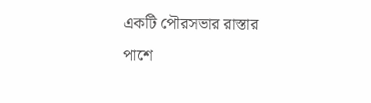একটি পৌরসভার রাস্তার পাশে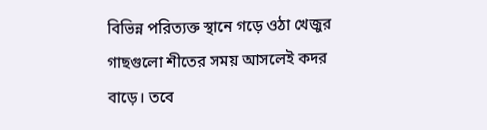বিভিন্ন পরিত্যক্ত স্থানে গড়ে ওঠা খেজুর গাছগুলো শীতের সময় আসলেই কদর বাড়ে। তবে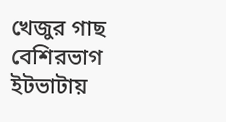খেজুর গাছ বেশিরভাগ ইটভাটায়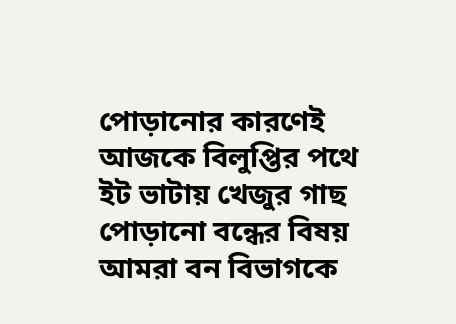পোড়ানোর কারণেই আজকে বিলুপ্তির পথে ইট ভাটায় খেজুর গাছ পোড়ানো বন্ধের বিষয় আমরা বন বিভাগকে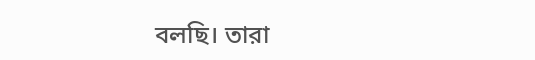বলছি। তারা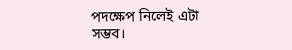পদক্ষেপ নিলেই এটা সম্ভব।